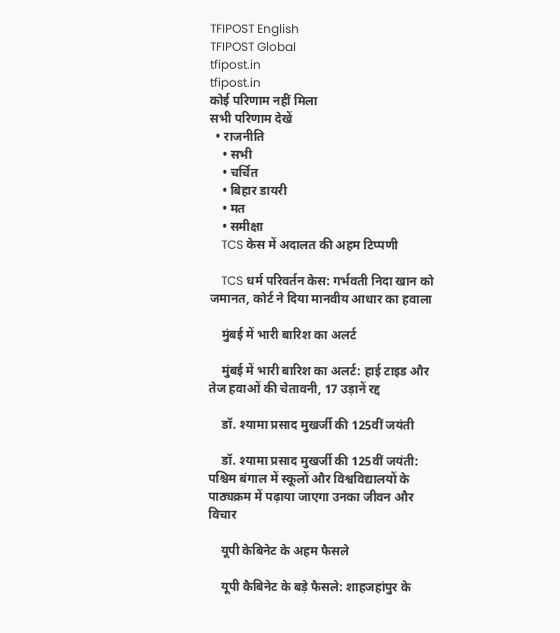TFIPOST English
TFIPOST Global
tfipost.in
tfipost.in
कोई परिणाम नहीं मिला
सभी परिणाम देखें
  • राजनीति
    • सभी
    • चर्चित
    • बिहार डायरी
    • मत
    • समीक्षा
    TCS केस में अदालत की अहम टिप्पणी

    TCS धर्म परिवर्तन केस: गर्भवती निदा खान को जमानत, कोर्ट ने दिया मानवीय आधार का हवाला

    मुंबई में भारी बारिश का अलर्ट

    मुंबई में भारी बारिश का अलर्ट: हाई टाइड और तेज हवाओं की चेतावनी, 17 उड़ानें रद्द

    डॉ. श्यामा प्रसाद मुखर्जी की 125वीं जयंती

    डॉ. श्यामा प्रसाद मुखर्जी की 125वीं जयंती: पश्चिम बंगाल में स्कूलों और विश्वविद्यालयों के पाठ्यक्रम में पढ़ाया जाएगा उनका जीवन और विचार

    यूपी केबिनेट के अहम फैसले

    यूपी कैबिनेट के बड़े फैसले: शाहजहांपुर के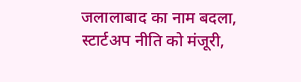जलालाबाद का नाम बदला, स्टार्टअप नीति को मंजूरी,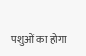पशुओं का होगा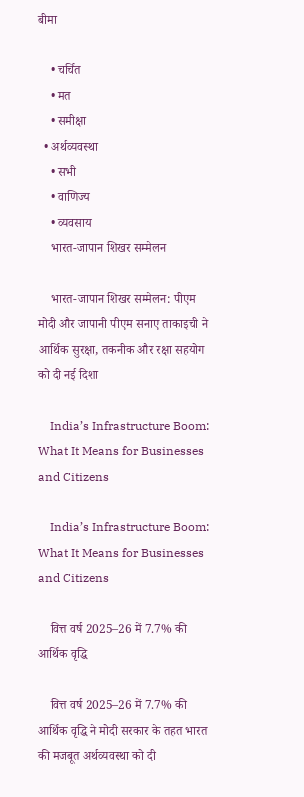बीमा

    • चर्चित
    • मत
    • समीक्षा
  • अर्थव्यवस्था
    • सभी
    • वाणिज्य
    • व्यवसाय
    भारत-जापान शिखर सम्मेलन

    भारत-जापान शिखर सम्मेलन: पीएम मोदी और जापानी पीएम सनाए ताकाइची ने आर्थिक सुरक्षा, तकनीक और रक्षा सहयोग को दी नई दिशा

    India’s Infrastructure Boom: What It Means for Businesses and Citizens

    India’s Infrastructure Boom: What It Means for Businesses and Citizens

    वित्त वर्ष 2025–26 में 7.7% की आर्थिक वृद्धि

    वित्त वर्ष 2025–26 में 7.7% की आर्थिक वृद्धि ने मोदी सरकार के तहत भारत की मजबूत अर्थव्यवस्था को दी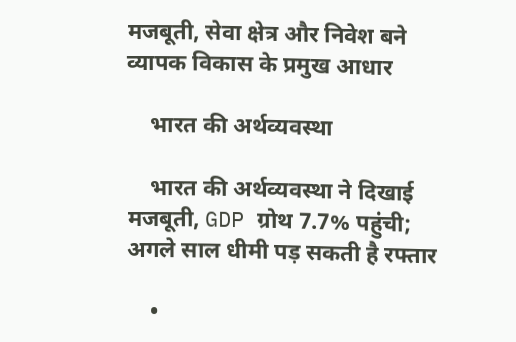मजबूती, सेवा क्षेत्र और निवेश बने व्यापक विकास के प्रमुख आधार

    भारत की अर्थव्यवस्था

    भारत की अर्थव्यवस्था ने दिखाई मजबूती, GDP ग्रोथ 7.7% पहुंची; अगले साल धीमी पड़ सकती है रफ्तार

    •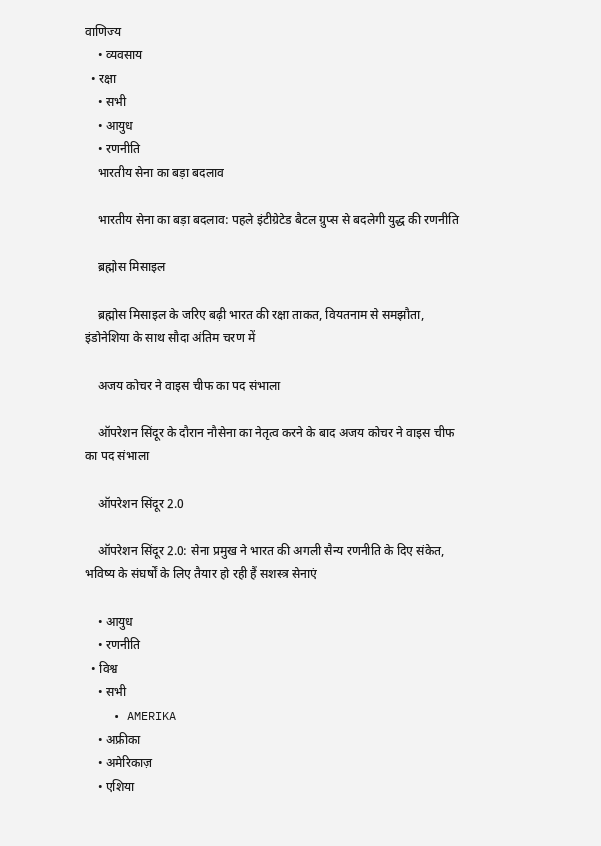वाणिज्य
    • व्यवसाय
  • रक्षा
    • सभी
    • आयुध
    • रणनीति
    भारतीय सेना का बड़ा बदलाव

    भारतीय सेना का बड़ा बदलाव: पहले इंटीग्रेटेड बैटल ग्रुप्स से बदलेगी युद्ध की रणनीति

    ब्रह्मोस मिसाइल

    ब्रह्मोस मिसाइल के जरिए बढ़ी भारत की रक्षा ताकत, वियतनाम से समझौता, इंडोनेशिया के साथ सौदा अंतिम चरण में

    अजय कोचर ने वाइस चीफ का पद संभाला

    ऑपरेशन सिंदूर के दौरान नौसेना का नेतृत्व करने के बाद अजय कोचर ने वाइस चीफ का पद संभाला

    ऑपरेशन सिंदूर 2.0

    ऑपरेशन सिंदूर 2.0: सेना प्रमुख ने भारत की अगली सैन्य रणनीति के दिए संकेत, भविष्य के संघर्षों के लिए तैयार हो रही हैं सशस्त्र सेनाएं

    • आयुध
    • रणनीति
  • विश्व
    • सभी
    • AMERIKA
    • अफ्रीका
    • अमेरिकाज़
    • एशिया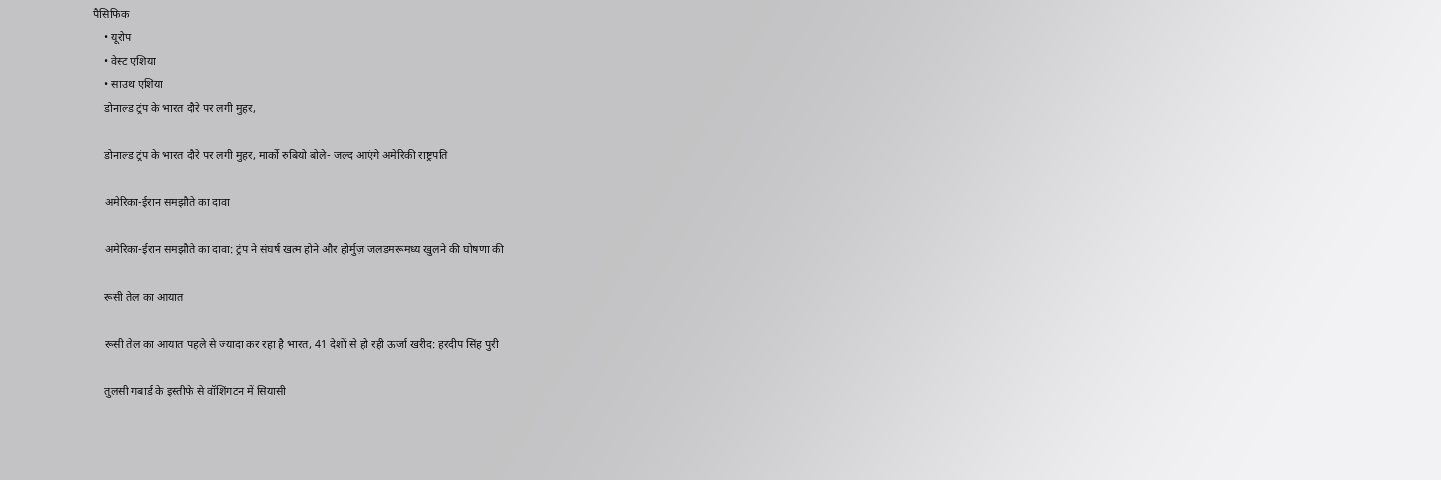पैसिफिक
    • यूरोप
    • वेस्ट एशिया
    • साउथ एशिया
    डोनाल्ड ट्रंप के भारत दौरे पर लगी मुहर,

    डोनाल्ड ट्रंप के भारत दौरे पर लगी मुहर, मार्को रुबियो बोले- जल्द आएंगे अमेरिकी राष्ट्रपति

    अमेरिका-ईरान समझौते का दावा

    अमेरिका-ईरान समझौते का दावा: ट्रंप ने संघर्ष खत्म होने और होर्मुज़ जलडमरूमध्य खुलने की घोषणा की

    रूसी तेल का आयात

    रूसी तेल का आयात पहले से ज्यादा कर रहा है भारत, 41 देशों से हो रही ऊर्जा खरीद: हरदीप सिंह पुरी

    तुलसी गबार्ड के इस्तीफे से वॉशिंगटन में सियासी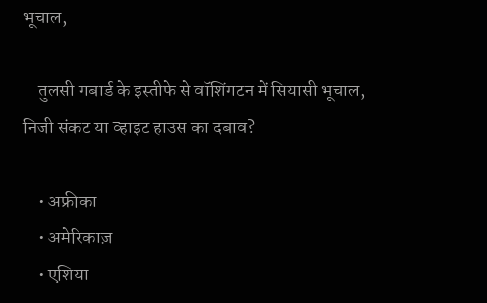भूचाल,

    तुलसी गबार्ड के इस्तीफे से वॉशिंगटन में सियासी भूचाल, निजी संकट या व्हाइट हाउस का दबाव?

    • अफ्रीका
    • अमेरिकाज़
    • एशिया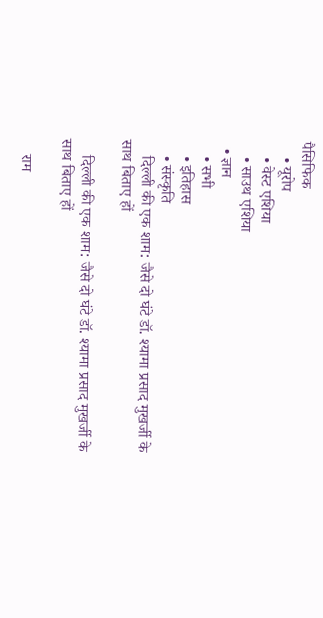पैसिफिक
    • यूरोप
    • वेस्ट एशिया
    • साउथ एशिया
  • ज्ञान
    • सभी
    • इतिहास
    • संस्कृति
    दिल्ली की एक शाम: जैसे दो घंटे डॉ. श्यामा प्रसाद मुखर्जी के साथ बिताए हों

    दिल्ली की एक शाम: जैसे दो घंटे डॉ. श्यामा प्रसाद मुखर्जी के साथ बिताए हों

    राम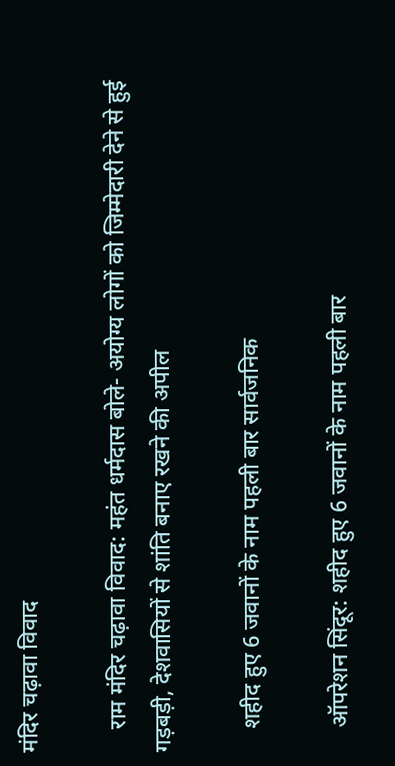मंदिर चढ़ावा विवाद

    राम मंदिर चढ़ावा विवाद: महंत धर्मदास बोले- अयोग्य लोगों को जिम्मेदारी देने से हुई गड़बड़ी, देशवासियों से शांति बनाए रखने की अपील

    शहीद हुए 6 जवानों के नाम पहली बार सार्वजनिक

    ऑपरेशन सिंदूर: शहीद हुए 6 जवानों के नाम पहली बार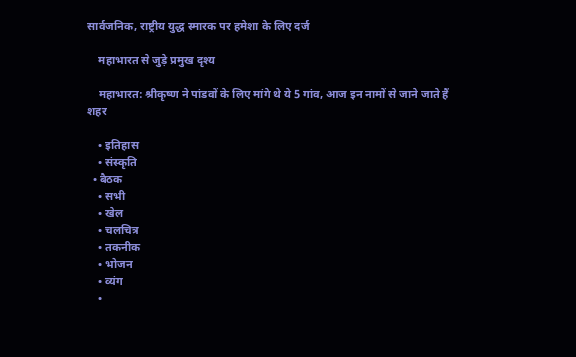सार्वजनिक, राष्ट्रीय युद्ध स्मारक पर हमेशा के लिए दर्ज

    महाभारत से जुड़े प्रमुख दृश्य

    महाभारत: श्रीकृष्ण ने पांडवों के लिए मांगे थे ये 5 गांव, आज इन नामों से जाने जाते हैं शहर

    • इतिहास
    • संस्कृति
  • बैठक
    • सभी
    • खेल
    • चलचित्र
    • तकनीक
    • भोजन
    • व्यंग
    •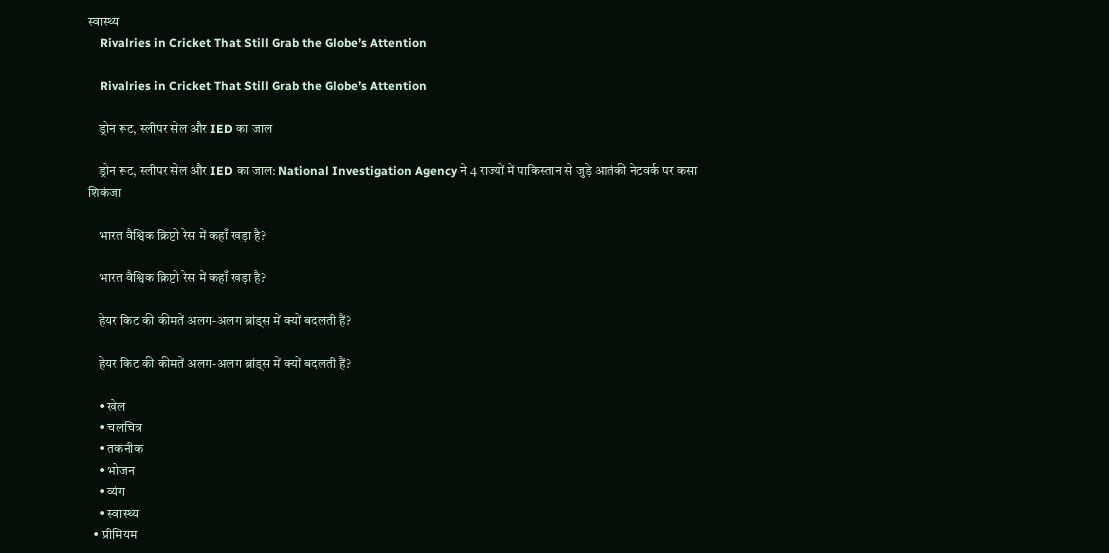स्वास्थ्य
    Rivalries in Cricket That Still Grab the Globe’s Attention

    Rivalries in Cricket That Still Grab the Globe’s Attention

    ड्रोन रूट, स्लीपर सेल और IED का जाल

    ड्रोन रूट, स्लीपर सेल और IED का जाल: National Investigation Agency ने 4 राज्यों में पाकिस्तान से जुड़े आतंकी नेटवर्क पर कसा शिकंजा

    भारत वैश्विक क्रिप्टो रेस में कहाँ खड़ा है?

    भारत वैश्विक क्रिप्टो रेस में कहाँ खड़ा है?

    हेयर किट की कीमतें अलग-अलग ब्रांड्स में क्यों बदलती हैं?

    हेयर किट की कीमतें अलग-अलग ब्रांड्स में क्यों बदलती हैं?

    • खेल
    • चलचित्र
    • तकनीक
    • भोजन
    • व्यंग
    • स्वास्थ्य
  • प्रीमियम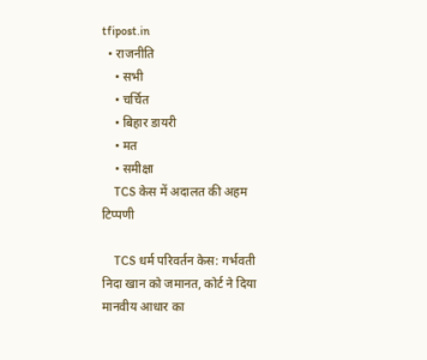tfipost.in
  • राजनीति
    • सभी
    • चर्चित
    • बिहार डायरी
    • मत
    • समीक्षा
    TCS केस में अदालत की अहम टिप्पणी

    TCS धर्म परिवर्तन केस: गर्भवती निदा खान को जमानत, कोर्ट ने दिया मानवीय आधार का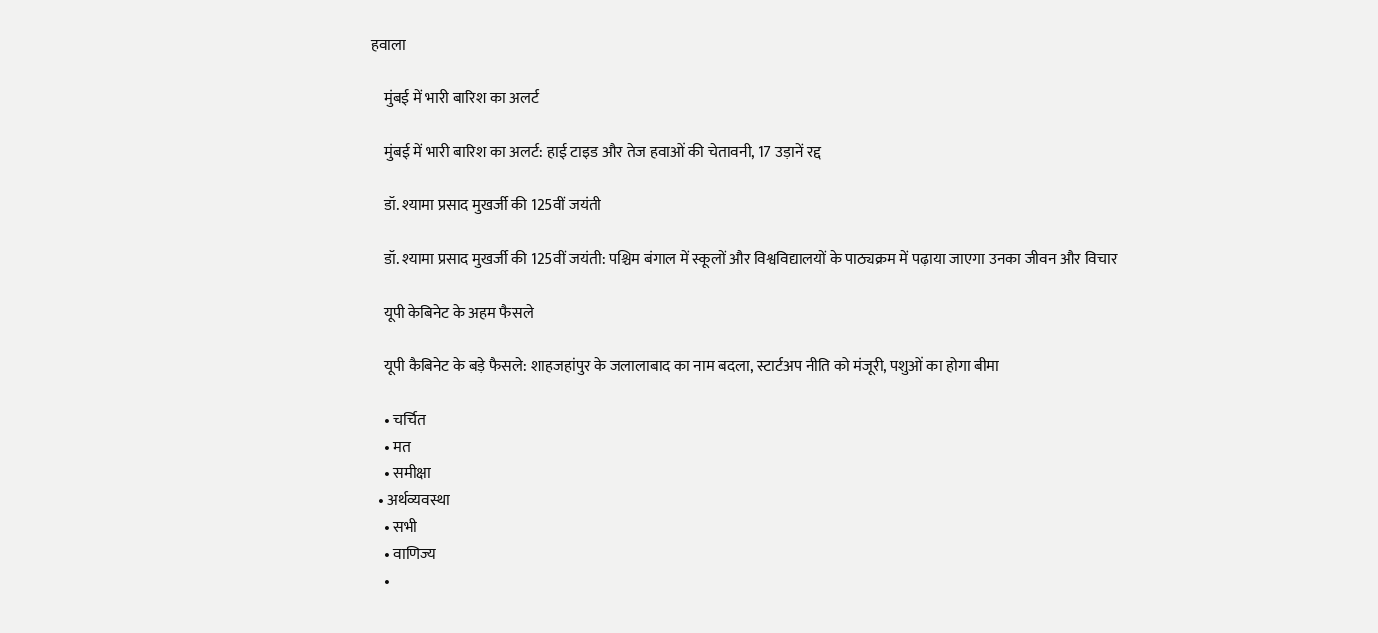हवाला

    मुंबई में भारी बारिश का अलर्ट

    मुंबई में भारी बारिश का अलर्ट: हाई टाइड और तेज हवाओं की चेतावनी, 17 उड़ानें रद्द

    डॉ. श्यामा प्रसाद मुखर्जी की 125वीं जयंती

    डॉ. श्यामा प्रसाद मुखर्जी की 125वीं जयंती: पश्चिम बंगाल में स्कूलों और विश्वविद्यालयों के पाठ्यक्रम में पढ़ाया जाएगा उनका जीवन और विचार

    यूपी केबिनेट के अहम फैसले

    यूपी कैबिनेट के बड़े फैसले: शाहजहांपुर के जलालाबाद का नाम बदला, स्टार्टअप नीति को मंजूरी, पशुओं का होगा बीमा

    • चर्चित
    • मत
    • समीक्षा
  • अर्थव्यवस्था
    • सभी
    • वाणिज्य
    •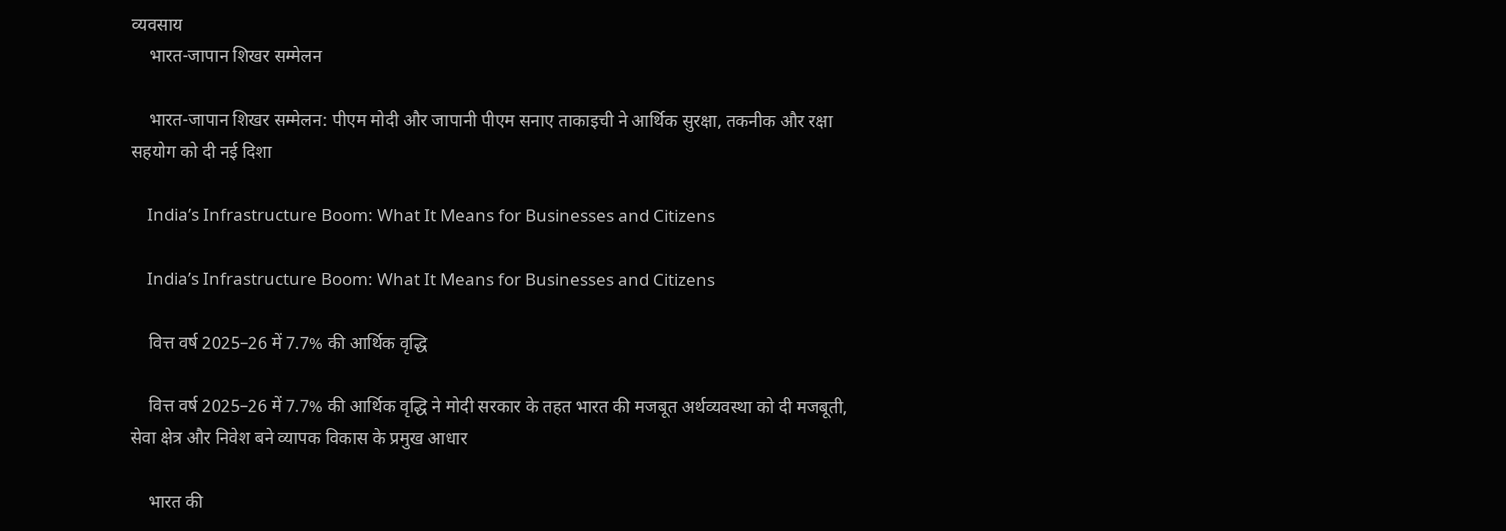व्यवसाय
    भारत-जापान शिखर सम्मेलन

    भारत-जापान शिखर सम्मेलन: पीएम मोदी और जापानी पीएम सनाए ताकाइची ने आर्थिक सुरक्षा, तकनीक और रक्षा सहयोग को दी नई दिशा

    India’s Infrastructure Boom: What It Means for Businesses and Citizens

    India’s Infrastructure Boom: What It Means for Businesses and Citizens

    वित्त वर्ष 2025–26 में 7.7% की आर्थिक वृद्धि

    वित्त वर्ष 2025–26 में 7.7% की आर्थिक वृद्धि ने मोदी सरकार के तहत भारत की मजबूत अर्थव्यवस्था को दी मजबूती, सेवा क्षेत्र और निवेश बने व्यापक विकास के प्रमुख आधार

    भारत की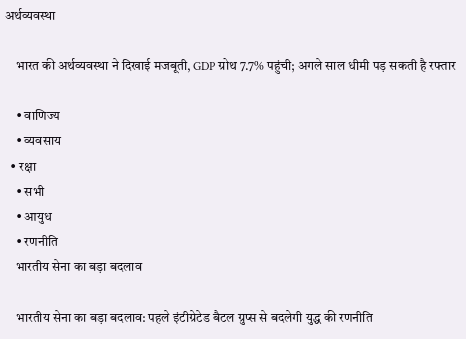अर्थव्यवस्था

    भारत की अर्थव्यवस्था ने दिखाई मजबूती, GDP ग्रोथ 7.7% पहुंची; अगले साल धीमी पड़ सकती है रफ्तार

    • वाणिज्य
    • व्यवसाय
  • रक्षा
    • सभी
    • आयुध
    • रणनीति
    भारतीय सेना का बड़ा बदलाव

    भारतीय सेना का बड़ा बदलाव: पहले इंटीग्रेटेड बैटल ग्रुप्स से बदलेगी युद्ध की रणनीति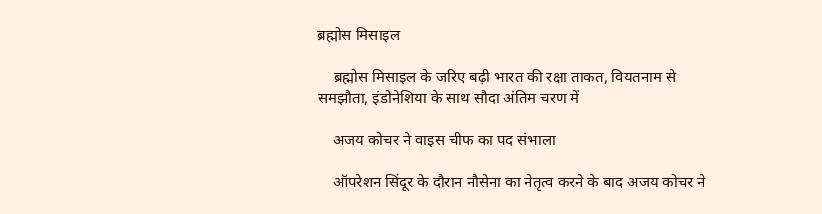ब्रह्मोस मिसाइल

    ब्रह्मोस मिसाइल के जरिए बढ़ी भारत की रक्षा ताकत, वियतनाम से समझौता, इंडोनेशिया के साथ सौदा अंतिम चरण में

    अजय कोचर ने वाइस चीफ का पद संभाला

    ऑपरेशन सिंदूर के दौरान नौसेना का नेतृत्व करने के बाद अजय कोचर ने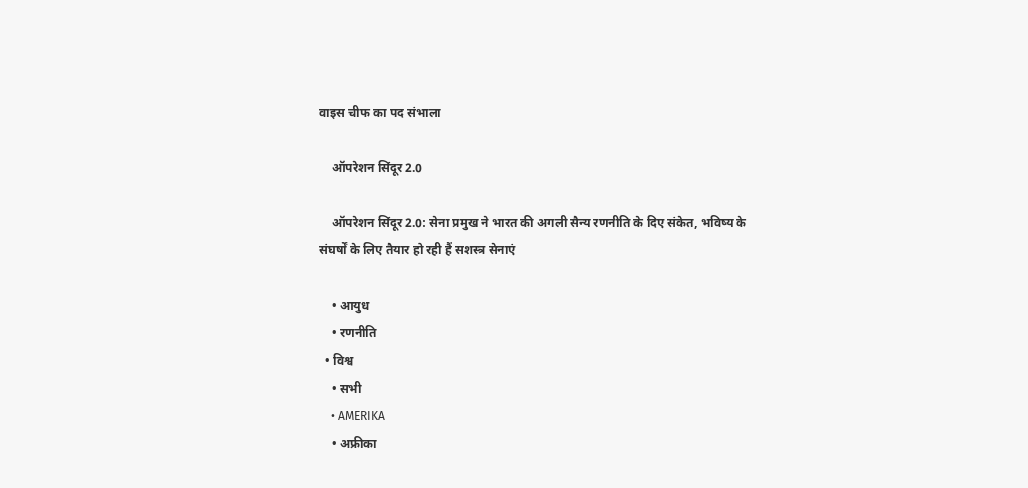वाइस चीफ का पद संभाला

    ऑपरेशन सिंदूर 2.0

    ऑपरेशन सिंदूर 2.0: सेना प्रमुख ने भारत की अगली सैन्य रणनीति के दिए संकेत, भविष्य के संघर्षों के लिए तैयार हो रही हैं सशस्त्र सेनाएं

    • आयुध
    • रणनीति
  • विश्व
    • सभी
    • AMERIKA
    • अफ्रीका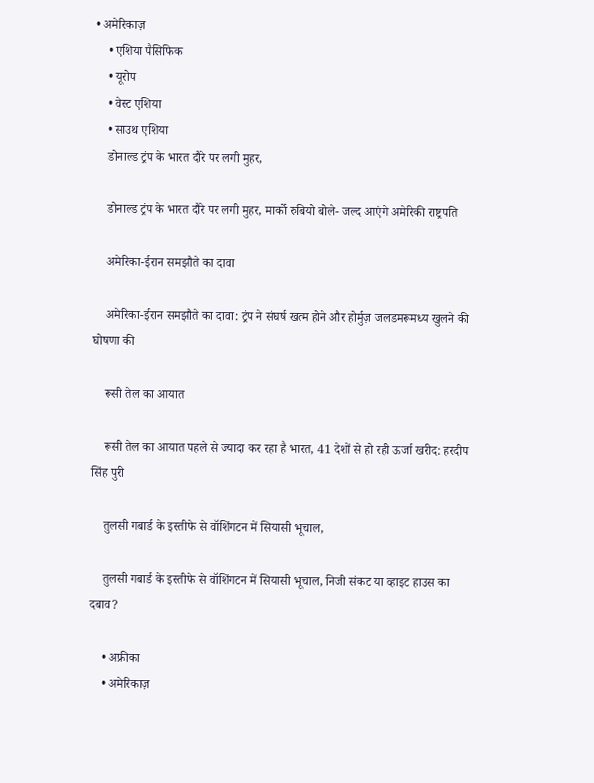• अमेरिकाज़
    • एशिया पैसिफिक
    • यूरोप
    • वेस्ट एशिया
    • साउथ एशिया
    डोनाल्ड ट्रंप के भारत दौरे पर लगी मुहर,

    डोनाल्ड ट्रंप के भारत दौरे पर लगी मुहर, मार्को रुबियो बोले- जल्द आएंगे अमेरिकी राष्ट्रपति

    अमेरिका-ईरान समझौते का दावा

    अमेरिका-ईरान समझौते का दावा: ट्रंप ने संघर्ष खत्म होने और होर्मुज़ जलडमरूमध्य खुलने की घोषणा की

    रूसी तेल का आयात

    रूसी तेल का आयात पहले से ज्यादा कर रहा है भारत, 41 देशों से हो रही ऊर्जा खरीद: हरदीप सिंह पुरी

    तुलसी गबार्ड के इस्तीफे से वॉशिंगटन में सियासी भूचाल,

    तुलसी गबार्ड के इस्तीफे से वॉशिंगटन में सियासी भूचाल, निजी संकट या व्हाइट हाउस का दबाव?

    • अफ्रीका
    • अमेरिकाज़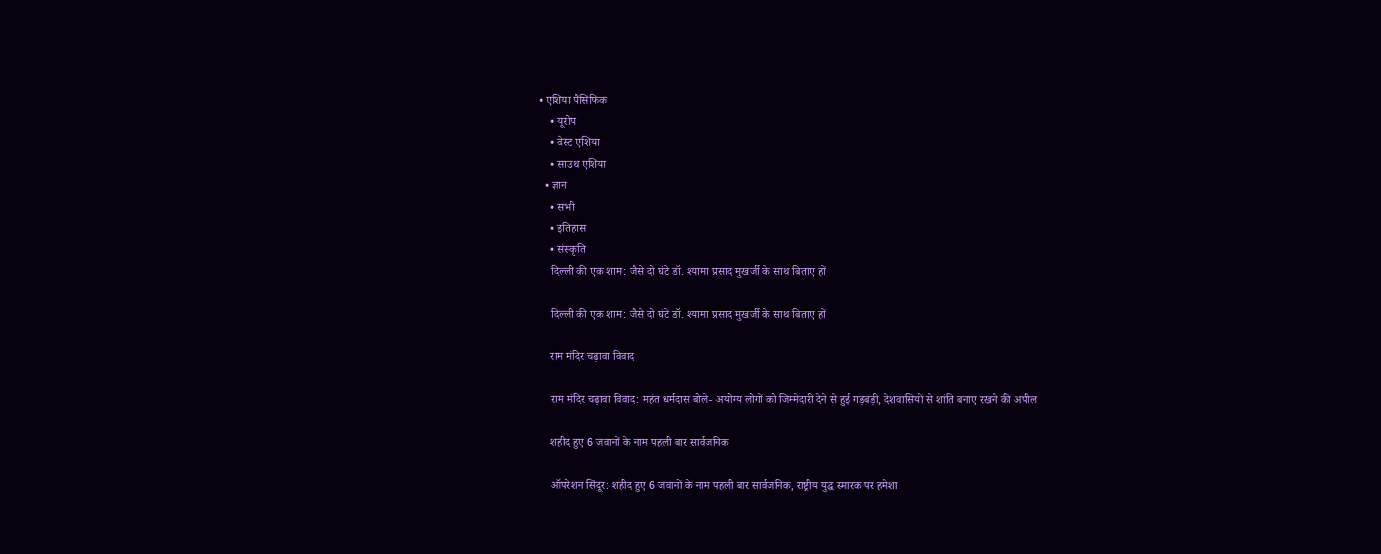• एशिया पैसिफिक
    • यूरोप
    • वेस्ट एशिया
    • साउथ एशिया
  • ज्ञान
    • सभी
    • इतिहास
    • संस्कृति
    दिल्ली की एक शाम: जैसे दो घंटे डॉ. श्यामा प्रसाद मुखर्जी के साथ बिताए हों

    दिल्ली की एक शाम: जैसे दो घंटे डॉ. श्यामा प्रसाद मुखर्जी के साथ बिताए हों

    राम मंदिर चढ़ावा विवाद

    राम मंदिर चढ़ावा विवाद: महंत धर्मदास बोले- अयोग्य लोगों को जिम्मेदारी देने से हुई गड़बड़ी, देशवासियों से शांति बनाए रखने की अपील

    शहीद हुए 6 जवानों के नाम पहली बार सार्वजनिक

    ऑपरेशन सिंदूर: शहीद हुए 6 जवानों के नाम पहली बार सार्वजनिक, राष्ट्रीय युद्ध स्मारक पर हमेशा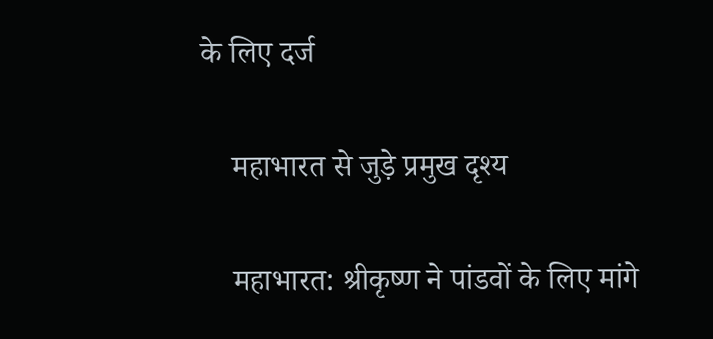के लिए दर्ज

    महाभारत से जुड़े प्रमुख दृश्य

    महाभारत: श्रीकृष्ण ने पांडवों के लिए मांगे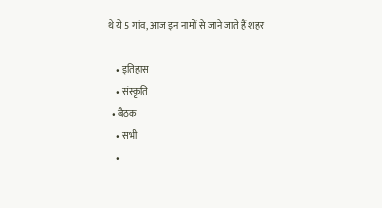थे ये 5 गांव, आज इन नामों से जाने जाते हैं शहर

    • इतिहास
    • संस्कृति
  • बैठक
    • सभी
    •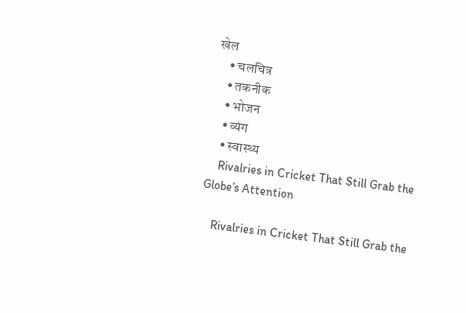खेल
    • चलचित्र
    • तकनीक
    • भोजन
    • व्यंग
    • स्वास्थ्य
    Rivalries in Cricket That Still Grab the Globe’s Attention

    Rivalries in Cricket That Still Grab the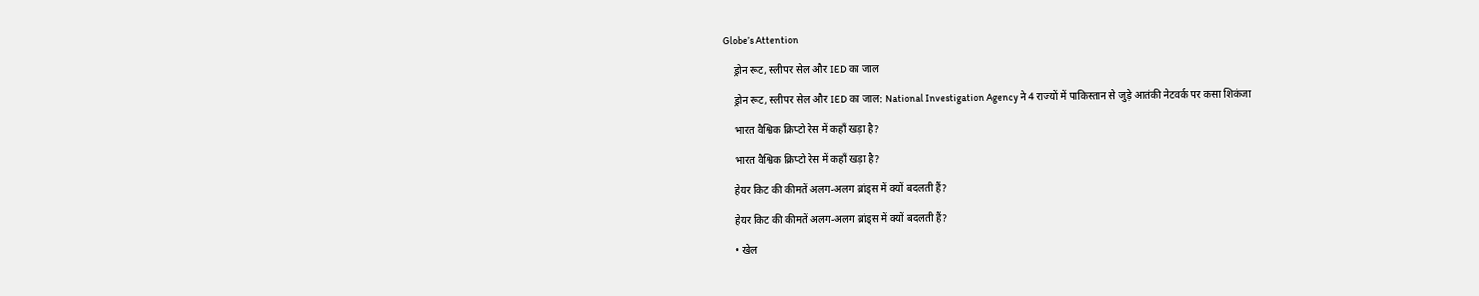Globe’s Attention

    ड्रोन रूट, स्लीपर सेल और IED का जाल

    ड्रोन रूट, स्लीपर सेल और IED का जाल: National Investigation Agency ने 4 राज्यों में पाकिस्तान से जुड़े आतंकी नेटवर्क पर कसा शिकंजा

    भारत वैश्विक क्रिप्टो रेस में कहाँ खड़ा है?

    भारत वैश्विक क्रिप्टो रेस में कहाँ खड़ा है?

    हेयर किट की कीमतें अलग-अलग ब्रांड्स में क्यों बदलती हैं?

    हेयर किट की कीमतें अलग-अलग ब्रांड्स में क्यों बदलती हैं?

    • खेल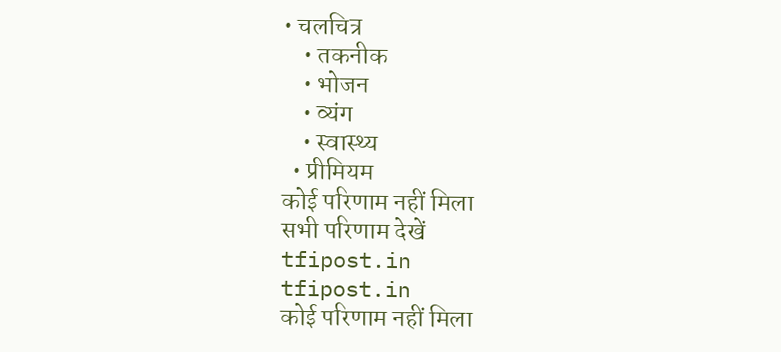• चलचित्र
    • तकनीक
    • भोजन
    • व्यंग
    • स्वास्थ्य
  • प्रीमियम
कोई परिणाम नहीं मिला
सभी परिणाम देखें
tfipost.in
tfipost.in
कोई परिणाम नहीं मिला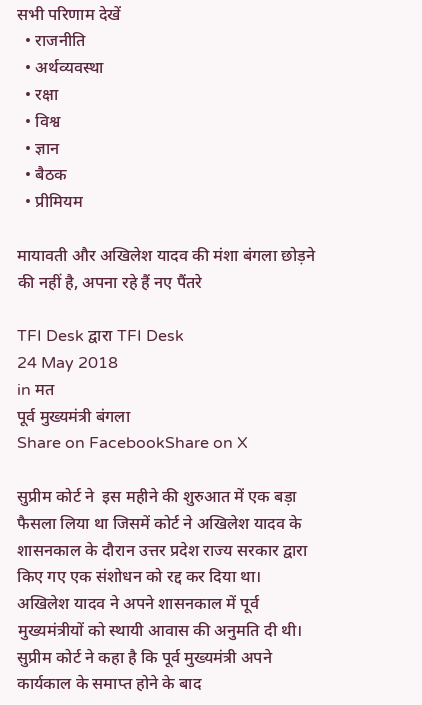सभी परिणाम देखें
  • राजनीति
  • अर्थव्यवस्था
  • रक्षा
  • विश्व
  • ज्ञान
  • बैठक
  • प्रीमियम

मायावती और अखिलेश यादव की मंशा बंगला छोड़ने की नहीं है, अपना रहे हैं नए पैंतरे

TFI Desk द्वारा TFI Desk
24 May 2018
in मत
पूर्व मुख्यमंत्री बंगला
Share on FacebookShare on X

सुप्रीम कोर्ट ने  इस महीने की शुरुआत में एक बड़ा फैसला लिया था जिसमें कोर्ट ने अखिलेश यादव के शासनकाल के दौरान उत्तर प्रदेश राज्य सरकार द्वारा किए गए एक संशोधन को रद्द कर दिया था। अखिलेश यादव ने अपने शासनकाल में पूर्व मुख्यमंत्रीयों को स्थायी आवास की अनुमति दी थी। सुप्रीम कोर्ट ने कहा है कि पूर्व मुख्यमंत्री अपने कार्यकाल के समाप्त होने के बाद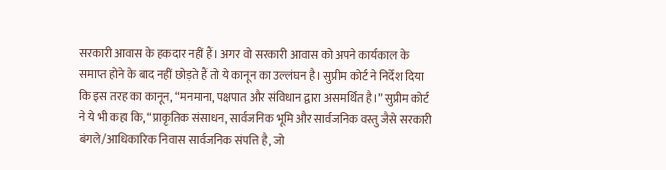सरकारी आवास के हकदार नहीं हैं। अगर वो सरकारी आवास को अपने कार्यकाल के समाप्त होने के बाद नहीं छोड़ते हैं तो ये कानून का उल्लंघन है। सुप्रीम कोर्ट ने निर्देश दिया कि इस तरह का कानून, “मनमाना, पक्षपात और संविधान द्वारा असमर्थित है।” सुप्रीम कोर्ट ने ये भी कहा कि, “प्राकृतिक संसाधन, सार्वजनिक भूमि और सार्वजनिक वस्तु जैसे सरकारी बंगले/आधिकारिक निवास सार्वजनिक संपत्ति है, जो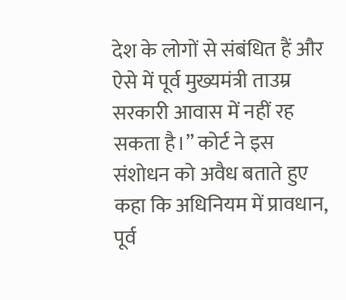देश के लोगों से संबंधित हैं और ऐसे में पूर्व मुख्यमंत्री ताउम्र सरकारी आवास में नहीं रह सकता है।” कोर्ट ने इस संशोधन को अवैध बताते हुए कहा कि अधिनियम में प्रावधान, पूर्व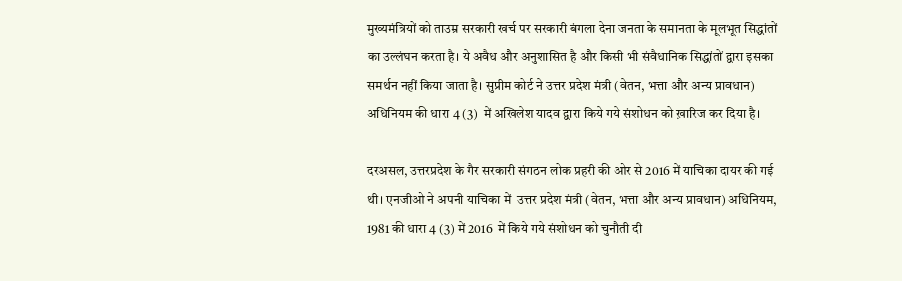मुख्यमंत्रियों को ताउम्र सरकारी खर्च पर सरकारी बंगला देना जनता के समानता के मूलभूत सिद्धांतों का उल्लंघन करता है। ये अवैध और अनुशासित है और किसी भी संवैधानिक सिद्धांतों द्वारा इसका समर्थन नहीं किया जाता है। सुप्रीम कोर्ट ने उत्तर प्रदेश मंत्री (वेतन, भत्ता और अन्य प्रावधान) अधिनियम की धारा 4 (3)  में अखिलेश यादव द्वारा किये गये संशोधन को ख़ारिज कर दिया है।

दरअसल, उत्तरप्रदेश के गैर सरकारी संगठन लोक प्रहरी की ओर से 2016 में याचिका दायर की गई थी। एनजीओ ने अपनी याचिका में  उत्तर प्रदेश मंत्री (वेतन, भत्ता और अन्य प्रावधान) अधिनियम, 1981 की धारा 4 (3) में 2016  में किये गये संशोधन को चुनौती दी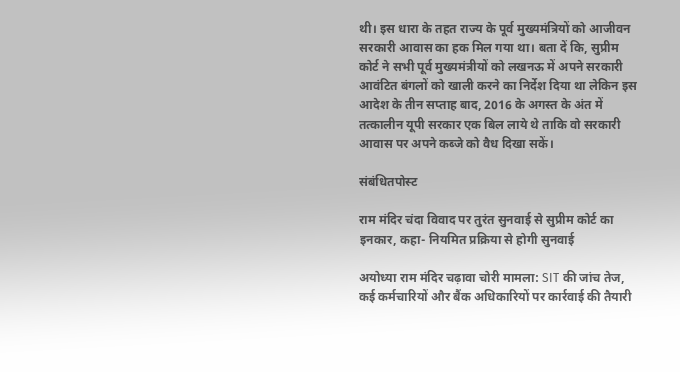थी। इस धारा के तहत राज्य के पूर्व मुख्यमंत्रियों को आजीवन सरकारी आवास का हक मिल गया था। बता दें कि, सुप्रीम कोर्ट ने सभी पूर्व मुख्यमंत्रीयों को लखनऊ में अपने सरकारी आवंटित बंगलों को खाली करने का निर्देश दिया था लेकिन इस आदेश के तीन सप्ताह बाद, 2016 के अगस्त के अंत में तत्कालीन यूपी सरकार एक बिल लाये थे ताकि वो सरकारी आवास पर अपने कब्जे को वैध दिखा सकें।

संबंधितपोस्ट

राम मंदिर चंदा विवाद पर तुरंत सुनवाई से सुप्रीम कोर्ट का इनकार, कहा- नियमित प्रक्रिया से होगी सुनवाई

अयोध्या राम मंदिर चढ़ावा चोरी मामला: SIT की जांच तेज, कई कर्मचारियों और बैंक अधिकारियों पर कार्रवाई की तैयारी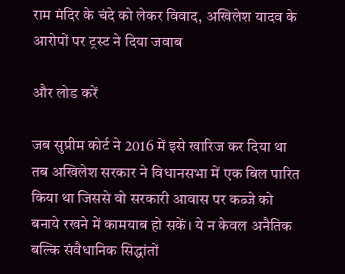राम मंदिर के चंदे को लेकर विवाद, अखिलेश यादव के आरोपों पर ट्रस्ट ने दिया जवाब

और लोड करें

जब सुप्रीम कोर्ट ने 2016 में इसे खारिज कर दिया था तब अखिलेश सरकार ने विधानसभा में एक बिल पारित किया था जिससे वो सरकारी आवास पर कब्जे को बनाये रखने में कामयाब हो सकें। ये न केवल अनैतिक बल्कि संवैधानिक सिद्धांतों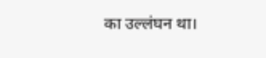का उल्लंघन था।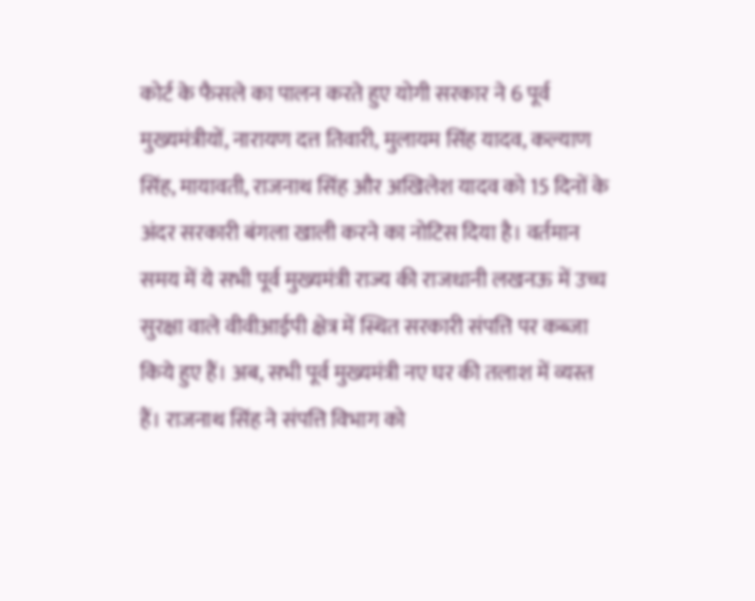कोर्ट के फैसले का पालन करते हुए योगी सरकार ने 6 पूर्व मुख्यमंत्रीयों, नारायण दत्त तिवारी, मुलायम सिंह यादव, कल्याण सिंह, मायावती, राजनाथ सिंह और अखिलेश यादव को 15 दिनों के अंदर सरकारी बंगला खाली करने का नोटिस दिया है। वर्तमान समय में ये सभी पूर्व मुख्यमंत्री राज्य की राजधानी लखनऊ में उच्च सुरक्षा वाले वीवीआईपी क्षेत्र में स्थित सरकारी संपत्ति पर कब्जा किये हुए हैं। अब, सभी पूर्व मुख्यमंत्री नए घर की तलाश में व्यस्त हैं। राजनाथ सिंह ने संपत्ति विभाग को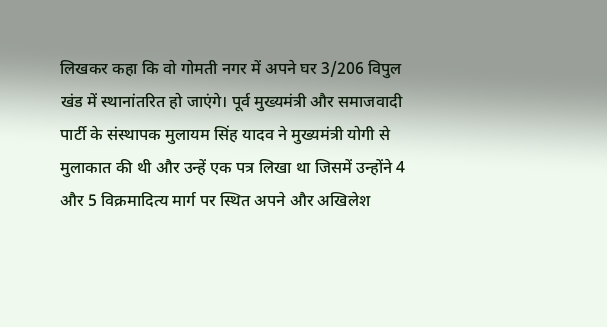लिखकर कहा कि वो गोमती नगर में अपने घर 3/206 विपुल खंड में स्थानांतरित हो जाएंगे। पूर्व मुख्यमंत्री और समाजवादी पार्टी के संस्थापक मुलायम सिंह यादव ने मुख्यमंत्री योगी से मुलाकात की थी और उन्हें एक पत्र लिखा था जिसमें उन्होंने 4 और 5 विक्रमादित्य मार्ग पर स्थित अपने और अखिलेश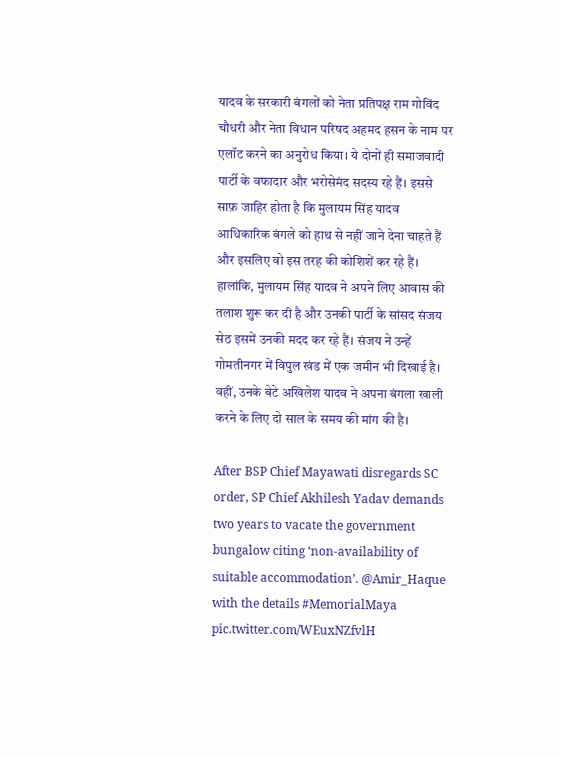यादव के सरकारी बंगलों को नेता प्रतिपक्ष राम गोविंद चौधरी और नेता विधान परिषद अहमद हसन के नाम पर एलॉट करने का अनुरोध किया। ये दोनों ही समाजवादी पार्टी के वफादार और भरोसेमंद सदस्य रहे हैं। इससे साफ़ जाहिर होता है कि मुलायम सिंह यादव आधिकारिक बंगले को हाथ से नहीं जाने देना चाहते हैं और इसलिए वो इस तरह की कोशिशें कर रहे हैं। हालांकि, मुलायम सिंह यादव ने अपने लिए आवास की तलाश शुरू कर दी है और उनकी पार्टी के सांसद संजय सेठ इसमें उनकी मदद कर रहे हैं। संजय ने उन्हें गोमतीनगर में विपुल खंड में एक जमीन भी दिखाई है। वहीं, उनके बेटे अखिलेश यादव ने अपना बंगला खाली करने के लिए दो साल के समय की मांग की है।

After BSP Chief Mayawati disregards SC order, SP Chief Akhilesh Yadav demands two years to vacate the government bungalow citing ‘non-availability of suitable accommodation’. @Amir_Haque with the details #MemorialMaya pic.twitter.com/WEuxNZfvlH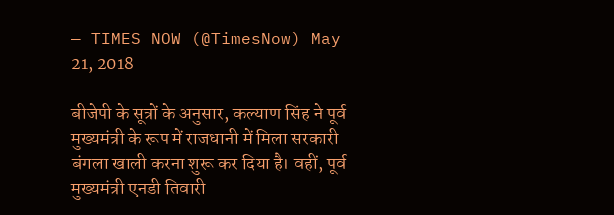— TIMES NOW (@TimesNow) May 21, 2018

बीजेपी के सूत्रों के अनुसार, कल्याण सिंह ने पूर्व मुख्यमंत्री के रूप में राजधानी में मिला सरकारी बंगला खाली करना शुरू कर दिया है। वहीं, पूर्व मुख्यमंत्री एनडी तिवारी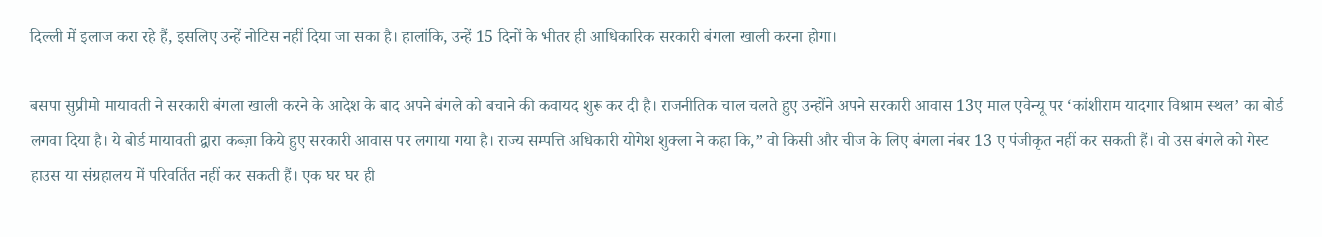दिल्ली में इलाज करा रहे हैं, इसलिए उन्हें नोटिस नहीं दिया जा सका है। हालांकि, उन्हें 15 दिनों के भीतर ही आधिकारिक सरकारी बंगला खाली करना होगा।

बसपा सुप्रीमो मायावती ने सरकारी बंगला खाली करने के आदेश के बाद अपने बंगले को बचाने की कवायद शुरू कर दी है। राजनीतिक चाल चलते हुए उन्होंने अपने सरकारी आवास 13ए माल एवेन्यू पर ‘कांशीराम यादगार विश्राम स्थल’ का बोर्ड लगवा दिया है। ये बोर्ड मायावती द्वारा कब्ज़ा किये हुए सरकारी आवास पर लगाया गया है। राज्य सम्पत्ति अधिकारी योगेश शुक्ला ने कहा कि,” वो किसी और चीज के लिए बंगला नंबर 13 ए पंजीकृत नहीं कर सकती हैं। वो उस बंगले को गेस्ट हाउस या संग्रहालय में परिवर्तित नहीं कर सकती हैं। एक घर घर ही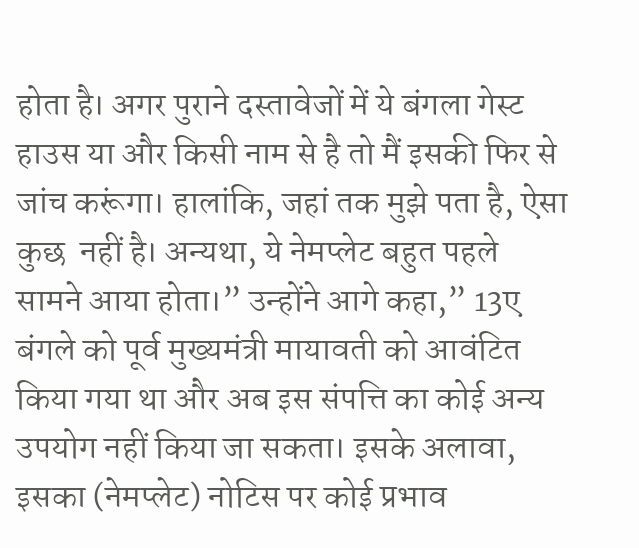होता है। अगर पुराने दस्तावेजों में ये बंगला गेस्ट हाउस या और किसी नाम से है तो मैं इसकी फिर से जांच करूंगा। हालांकि, जहां तक मुझे पता है, ऐसा कुछ  नहीं है। अन्यथा, ये नेमप्लेट बहुत पहले सामने आया होता।” उन्होंने आगे कहा,” 13ए बंगले को पूर्व मुख्यमंत्री मायावती को आवंटित किया गया था और अब इस संपत्ति का कोई अन्य उपयोग नहीं किया जा सकता। इसके अलावा, इसका (नेमप्लेट) नोटिस पर कोई प्रभाव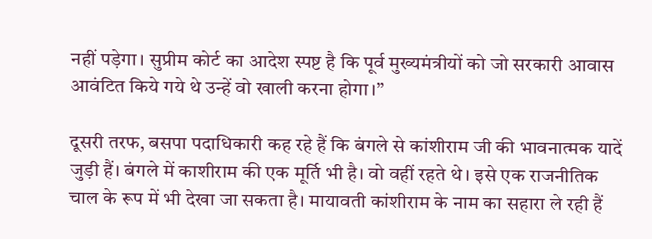नहीं पड़ेगा। सुप्रीम कोर्ट का आदेश स्पष्ट है कि पूर्व मुख्यमंत्रीयों को जो सरकारी आवास आवंटित किये गये थे उन्हें वो खाली करना होगा।”

दूसरी तरफ, बसपा पदाधिकारी कह रहे हैं कि बंगले से कांशीराम जी की भावनात्मक यादें जुड़ी हैं। बंगले में काशीराम की एक मूर्ति भी है। वो वहीं रहते थे। इसे एक राजनीतिक चाल के रूप में भी देखा जा सकता है। मायावती कांशीराम के नाम का सहारा ले रही हैं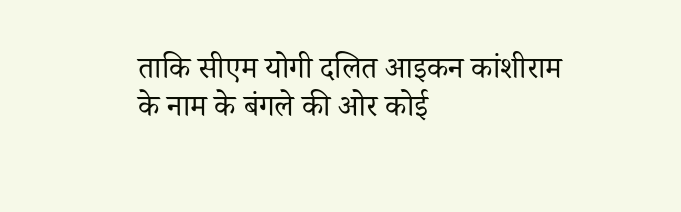ताकि सीएम योगी दलित आइकन कांशीराम के नाम के बंगले की ओर कोई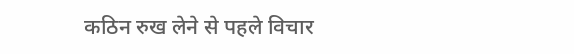कठिन रुख लेने से पहले विचार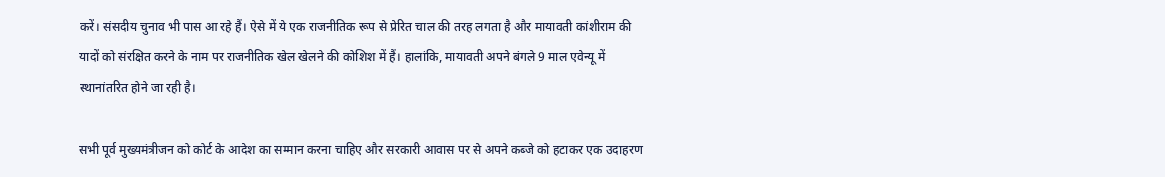करें। संसदीय चुनाव भी पास आ रहे हैं। ऐसे में ये एक राजनीतिक रूप से प्रेरित चाल की तरह लगता है और मायावती कांशीराम की यादों को संरक्षित करने के नाम पर राजनीतिक खेल खेलने की कोशिश में हैं। हालांकि, मायावती अपने बंगले 9 माल एवेन्यू में स्थानांतरित होने जा रही है।

सभी पूर्व मुख्यमंत्रीजन को कोर्ट के आदेश का सम्मान करना चाहिए और सरकारी आवास पर से अपने कब्जे को हटाकर एक उदाहरण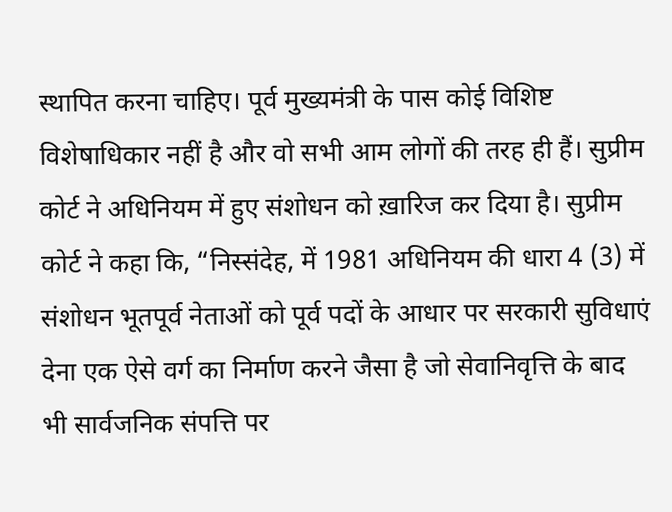स्थापित करना चाहिए। पूर्व मुख्यमंत्री के पास कोई विशिष्ट विशेषाधिकार नहीं है और वो सभी आम लोगों की तरह ही हैं। सुप्रीम कोर्ट ने अधिनियम में हुए संशोधन को ख़ारिज कर दिया है। सुप्रीम कोर्ट ने कहा कि, “निस्संदेह, में 1981 अधिनियम की धारा 4 (3) में संशोधन भूतपूर्व नेताओं को पूर्व पदों के आधार पर सरकारी सुविधाएं देना एक ऐसे वर्ग का निर्माण करने जैसा है जो सेवानिवृत्ति के बाद भी सार्वजनिक संपत्ति पर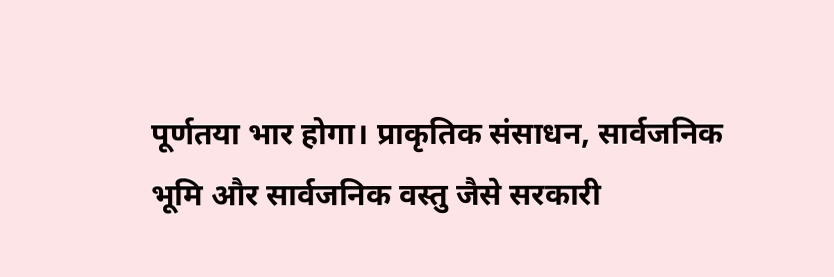पूर्णतया भार होगा। प्राकृतिक संसाधन, सार्वजनिक भूमि और सार्वजनिक वस्तु जैसे सरकारी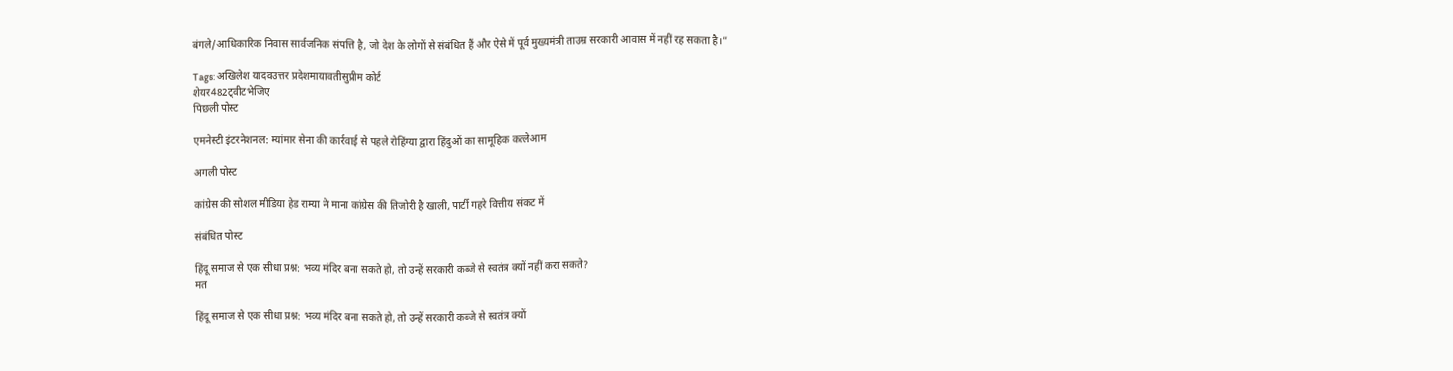बंगले/आधिकारिक निवास सार्वजनिक संपत्ति है, जो देश के लोगों से संबंधित हैं और ऐसे में पूर्व मुख्यमंत्री ताउम्र सरकारी आवास में नहीं रह सकता है।”

Tags: अखिलेश यादवउत्तर प्रदेशमायावतीसुप्रीम कोर्ट
शेयर482ट्वीटभेजिए
पिछली पोस्ट

एमनेस्टी इंटरनेशनल: म्यांमार सेना की कार्रवाई से पहले रोहिंग्या द्वारा हिंदुओं का सामूहिक कत्लेआम

अगली पोस्ट

कांग्रेस की सोशल मीडिया हेड राम्या ने माना कांग्रेस की तिजोरी है खाली, पार्टी गहरे वित्तीय संकट में

संबंधित पोस्ट

हिंदू समाज से एक सीधा प्रश्न: भव्य मंदिर बना सकते हो, तो उन्हें सरकारी कब्जे से स्वतंत्र क्यों नहीं करा सकते?
मत

हिंदू समाज से एक सीधा प्रश्न: भव्य मंदिर बना सकते हो, तो उन्हें सरकारी कब्जे से स्वतंत्र क्यों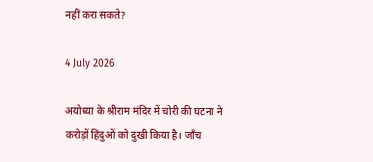नहीं करा सकते?

4 July 2026

अयोध्या के श्रीराम मंदिर में चोरी की घटना ने करोड़ों हिंदुओं को दुखी किया है। जाँच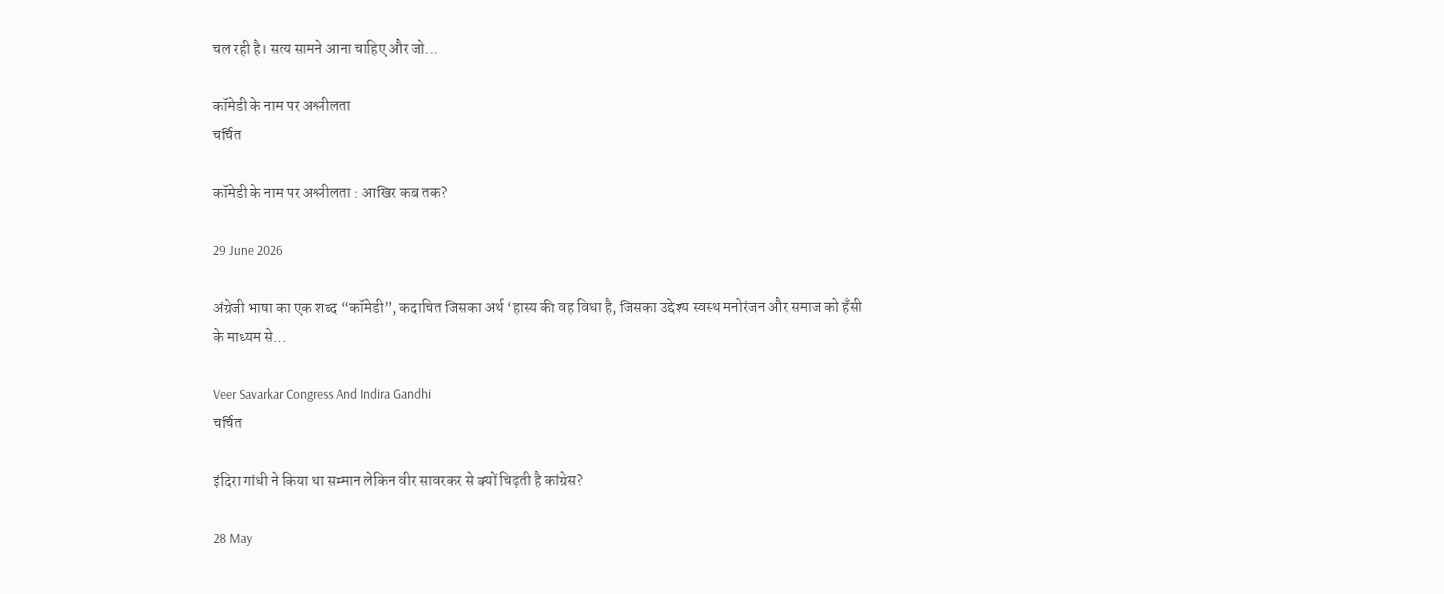चल रही है। सत्य सामने आना चाहिए और जो...

कॉमेडी के नाम पर अश्लीलता
चर्चित

कॉमेडी के नाम पर अश्लीलता : आखिर कब तक?

29 June 2026

अंग्रेजी भाषा का एक शब्द “कॉमेडी”, कदाचित जिसका अर्थ ‘हास्य की वह विधा है, जिसका उद्देश्य स्वस्थ मनोरंजन और समाज को हँसी के माध्यम से...

Veer Savarkar Congress And Indira Gandhi
चर्चित

इंदिरा गांधी ने किया था सम्मान लेकिन वीर सावरकर से क्यों चिढ़ती है कांग्रेस?

28 May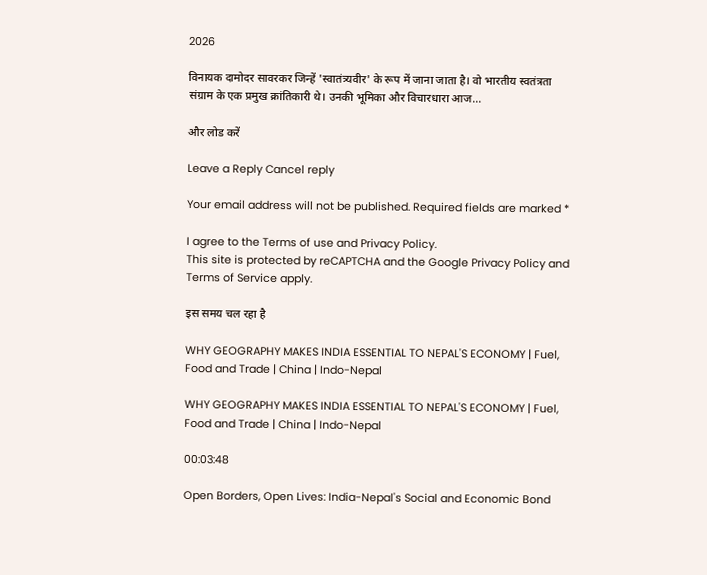2026

विनायक दामोदर सावरकर जिन्हें 'स्वातंत्र्यवीर' के रूप में जाना जाता है। वो भारतीय स्वतंत्रता संग्राम के एक प्रमुख क्रांतिकारी थे। उनकी भूमिका और विचारधारा आज...

और लोड करें

Leave a Reply Cancel reply

Your email address will not be published. Required fields are marked *

I agree to the Terms of use and Privacy Policy.
This site is protected by reCAPTCHA and the Google Privacy Policy and Terms of Service apply.

इस समय चल रहा है

WHY GEOGRAPHY MAKES INDIA ESSENTIAL TO NEPAL'S ECONOMY | Fuel, Food and Trade | China | Indo-Nepal

WHY GEOGRAPHY MAKES INDIA ESSENTIAL TO NEPAL'S ECONOMY | Fuel, Food and Trade | China | Indo-Nepal

00:03:48

Open Borders, Open Lives: India-Nepal's Social and Economic Bond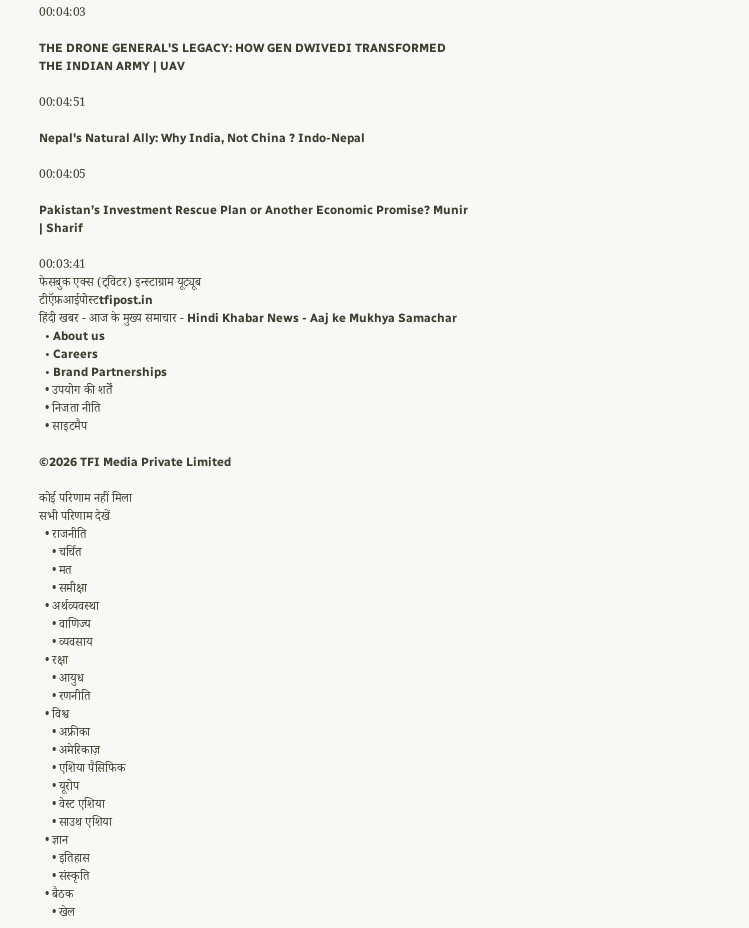00:04:03

THE DRONE GENERAL'S LEGACY: HOW GEN DWIVEDI TRANSFORMED THE INDIAN ARMY | UAV

00:04:51

Nepal's Natural Ally: Why India, Not China ? Indo-Nepal

00:04:05

Pakistan’s Investment Rescue Plan or Another Economic Promise? Munir | Sharif

00:03:41
फेसबुक एक्स (ट्विटर) इन्स्टाग्राम यूट्यूब
टीऍफ़आईपोस्टtfipost.in
हिंदी खबर - आज के मुख्य समाचार - Hindi Khabar News - Aaj ke Mukhya Samachar
  • About us
  • Careers
  • Brand Partnerships
  • उपयोग की शर्तें
  • निजता नीति
  • साइटमैप

©2026 TFI Media Private Limited

कोई परिणाम नहीं मिला
सभी परिणाम देखें
  • राजनीति
    • चर्चित
    • मत
    • समीक्षा
  • अर्थव्यवस्था
    • वाणिज्य
    • व्यवसाय
  • रक्षा
    • आयुध
    • रणनीति
  • विश्व
    • अफ्रीका
    • अमेरिकाज़
    • एशिया पैसिफिक
    • यूरोप
    • वेस्ट एशिया
    • साउथ एशिया
  • ज्ञान
    • इतिहास
    • संस्कृति
  • बैठक
    • खेल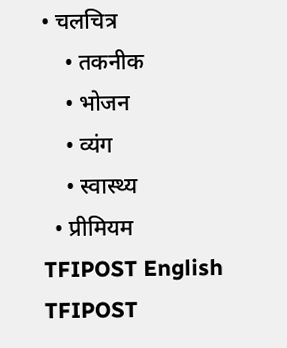• चलचित्र
    • तकनीक
    • भोजन
    • व्यंग
    • स्वास्थ्य
  • प्रीमियम
TFIPOST English
TFIPOST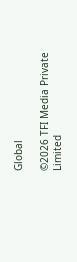Global

©2026 TFI Media Private Limited